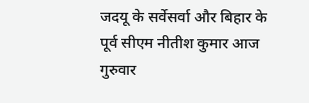जदयू के सर्वेसर्वा और बिहार के पूर्व सीएम नीतीश कुमार आज गुरुवार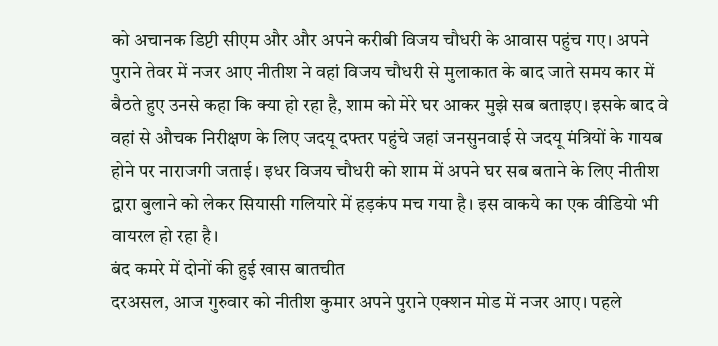को अचानक डिप्टी सीएम और और अपने करीबी विजय चौधरी के आवास पहुंच गए। अपने पुराने तेवर में नजर आए नीतीश ने वहां विजय चौधरी से मुलाकात के बाद जाते समय कार में बैठते हुए उनसे कहा कि क्या हो रहा है, शाम को मेरे घर आकर मुझे सब बताइए। इसके बाद वे वहां से औचक निरीक्षण के लिए जदयू दफ्तर पहुंचे जहां जनसुनवाई से जदयू मंत्रियों के गायब होने पर नाराजगी जताई। इधर विजय चौधरी को शाम में अपने घर सब बताने के लिए नीतीश द्वारा बुलाने को लेकर सियासी गलियारे में हड़कंप मच गया है। इस वाकये का एक वीडियो भी वायरल हो रहा है।
बंद कमरे में दोनों की हुई खास बातचीत
दरअसल, आज गुरुवार को नीतीश कुमार अपने पुराने एक्शन मोड में नजर आए। पहले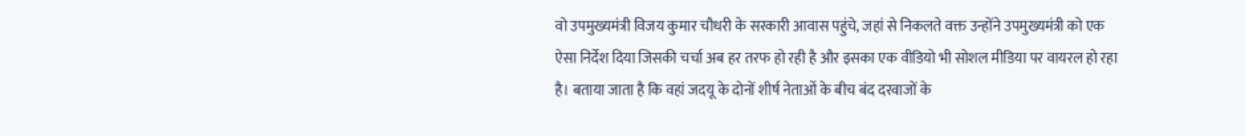वो उपमुख्यमंत्री विजय कुमार चौधरी के सरकारी आवास पहुंचे, जहां से निकलते वक्त उन्होंने उपमुख्यमंत्री को एक ऐसा निर्देश दिया जिसकी चर्चा अब हर तरफ हो रही है और इसका एक वीडियो भी सोशल मीडिया पर वायरल हो रहा है। बताया जाता है कि वहां जदयू के दोनों शीर्ष नेताओं के बीच बंद दरवाजों के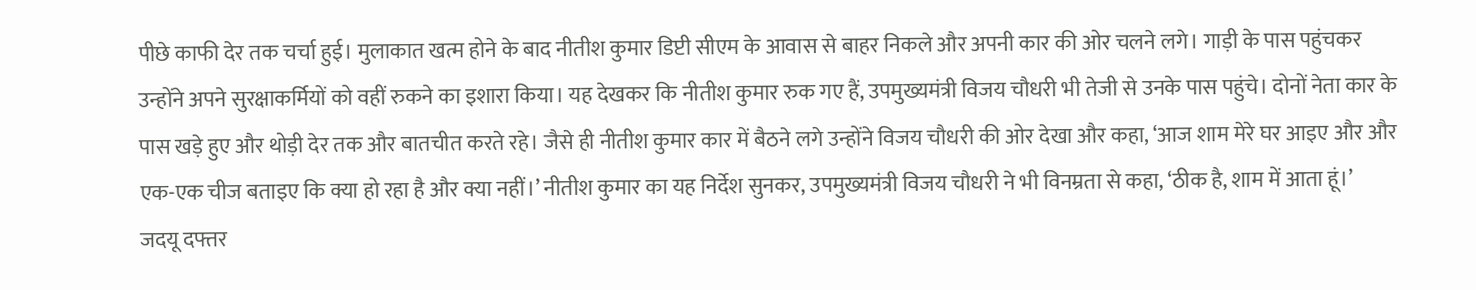पीछे काफी देर तक चर्चा हुई। मुलाकात खत्म होने के बाद नीतीश कुमार डिप्टी सीएम के आवास से बाहर निकले और अपनी कार की ओर चलने लगे। गाड़ी के पास पहुंचकर उन्होंने अपने सुरक्षाकर्मियों को वहीं रुकने का इशारा किया। यह देखकर कि नीतीश कुमार रुक गए हैं, उपमुख्यमंत्री विजय चौधरी भी तेजी से उनके पास पहुंचे। दोनों नेता कार के पास खड़े हुए और थोड़ी देर तक और बातचीत करते रहे। जैसे ही नीतीश कुमार कार में बैठने लगे उन्होंने विजय चौधरी की ओर देखा और कहा, ‘आज शाम मेरे घर आइए और और एक-एक चीज बताइए कि क्या हो रहा है और क्या नहीं।’ नीतीश कुमार का यह निर्देश सुनकर, उपमुख्यमंत्री विजय चौधरी ने भी विनम्रता से कहा, ‘ठीक है, शाम में आता हूं।’
जदयू दफ्तर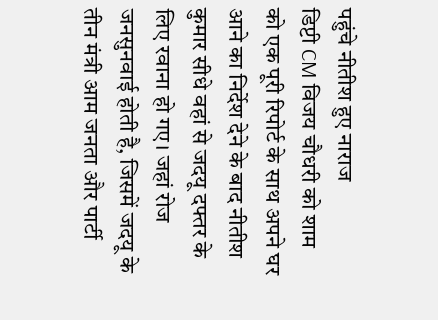पहुंचे नीतीश हुए नाराज
डिप्टी CM विजय चौधरी को शाम को एक पूरी रिपोर्ट के साथ अपने घर आने का निर्देश देने के बाद नीतीश कुमार सीधे वहां से जदयू दफ्तर के लिए रवाना हो गए। जहां रोज जनसुनवाई होती है, जिसमें जदयू के तीन मंत्री आम जनता और पार्टी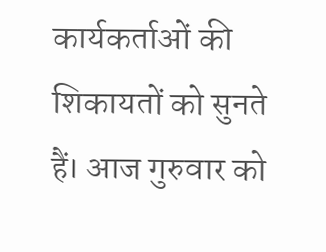कार्यकर्ताओं की शिकायतों को सुनते हैं। आज गुरुवार को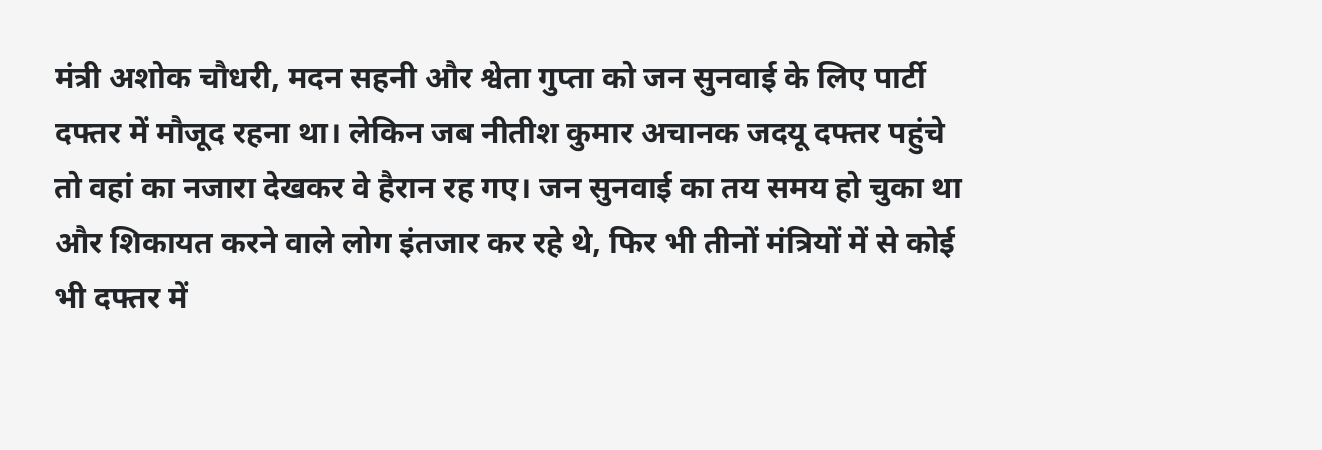मंत्री अशोक चौधरी, मदन सहनी और श्वेता गुप्ता को जन सुनवाई के लिए पार्टी दफ्तर में मौजूद रहना था। लेकिन जब नीतीश कुमार अचानक जदयू दफ्तर पहुंचे तो वहां का नजारा देखकर वे हैरान रह गए। जन सुनवाई का तय समय हो चुका था और शिकायत करने वाले लोग इंतजार कर रहे थे, फिर भी तीनों मंत्रियों में से कोई भी दफ्तर में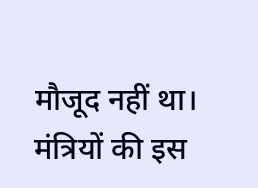मौजूद नहीं था। मंत्रियों की इस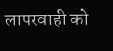लापरवाही को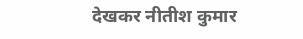देखकर नीतीश कुमार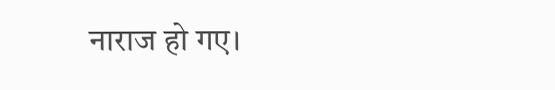नाराज हो गए।